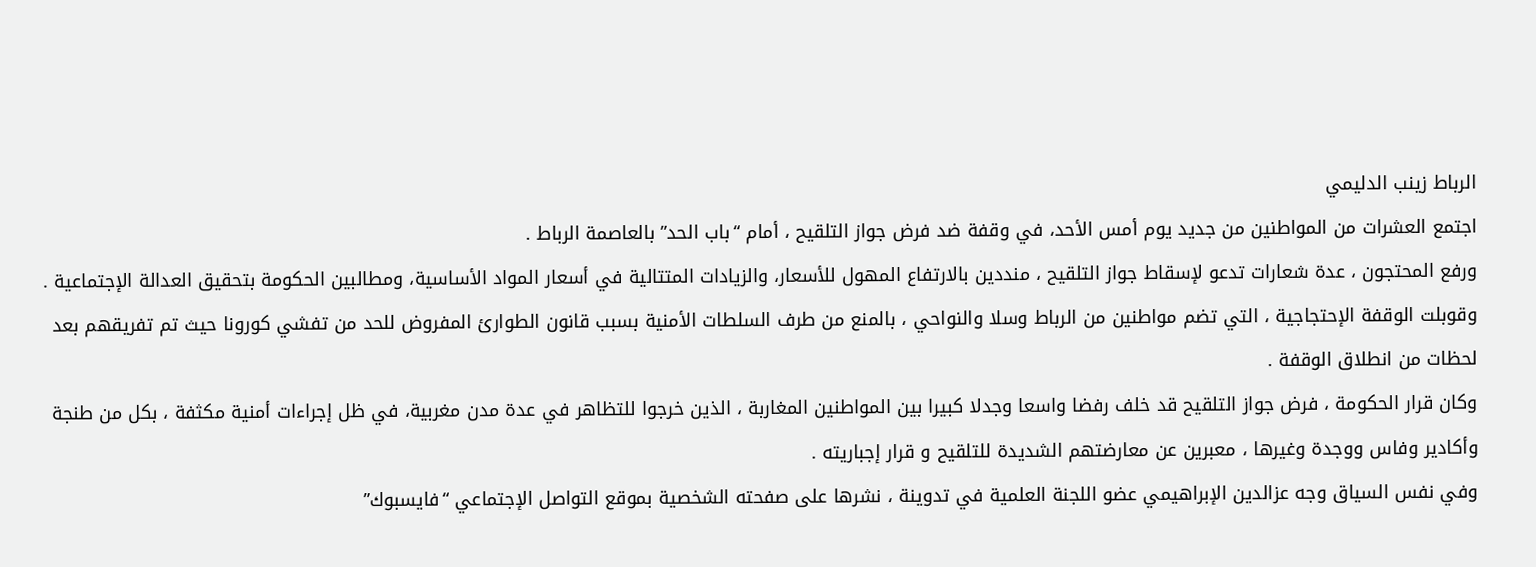الرباط زينب الدليمي
اجتمع العشرات من المواطنين من جديد يوم أمس الأحد، في وقفة ضد فرض جواز التلقيح ، أمام “باب الحد” بالعاصمة الرباط .
ورفع المحتجون ، عدة شعارات تدعو لإسقاط جواز التلقيح ، منددين بالارتفاع المهول للأسعار، والزيادات المتتالية في أسعار المواد الأساسية، ومطالبين الحكومة بتحقيق العدالة الإجتماعية .
وقوبلت الوقفة الإحتجاجية ، التي تضم مواطنين من الرباط وسلا والنواحي ، بالمنع من طرف السلطات الأمنية بسبب قانون الطوارئ المفروض للحد من تفشي كورونا حيث تم تفريقهم بعد لحظات من انطلاق الوقفة .
وكان قرار الحكومة ، فرض جواز التلقيح قد خلف رفضا واسعا وجدلا كبيرا بين المواطنين المغاربة ، الذين خرجوا للتظاهر في عدة مدن مغربية، في ظل إجراءات أمنية مكثفة ، بكل من طنجة وأكادير وفاس ووجدة وغيرها ، معبرين عن معارضتهم الشديدة للتلقيح و قرار إجباريته .
وفي نفس السياق وجه عزالدين الإبراهيمي عضو اللجنة العلمية في تدوينة ، نشرها على صفحته الشخصية بموقع التواصل الإجتماعي “فايسبوك”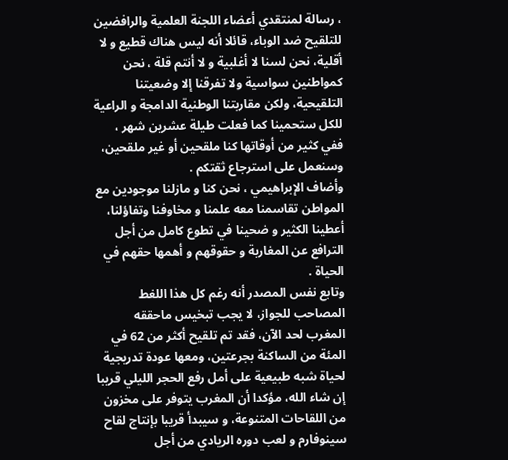، رسالة لمنتقدي أعضاء اللجنة العلمية والرافضين للتلقيح ضد الوباء، قائلا أنه ليس هناك قطيع و لا أقلية، نحن لسنا لا أغلبية و لا أنتم قلة ، نحن كمواطنين سواسية ولا تفرقنا إلا وضعيتنا التلقيحية، ولكن مقاربتنا الوطنية الدامجة و الراعية للكل ستحمينا كما فعلت طيلة عشرين شهر ، ففي كثير من أوقاتها كنا ملقحين أو غير ملقحين، وسنعمل على استرجاع ثقتكم .
وأضاف الإبراهيمي ، نحن كنا و مازلنا موجودين مع المواطن تقاسمنا معه علمنا و مخاوفنا وتفاؤلنا، أعطينا الكثير و ضحينا في تطوع كامل من أجل الترافع عن المغاربة و حقوقهم و أهمها حقهم في الحياة .
وتابع نفس المصدر أنه رغم كل هذا اللغط المصاحب للجواز، لا يجب تبخيس ماحققه المغرب لحد الآن، فقد تم تلقيح أكثر من 62 في المئة من الساكنة بجرعتين، ومعها عودة تدريجية لحياة شبه طبيعية على أمل رفع الحجر الليلي قريبا إن شاء الله، مؤكدا أن المغرب يتوفر على مخزون من اللقاحات المتنوعة، و سيبدأ قريبا بإنتاج لقاح سينوفارم و لعب دوره الريادي من أجل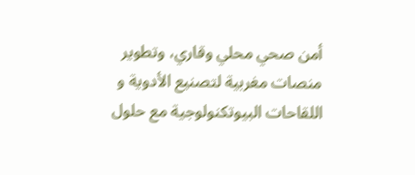أمن صحي محلي وقاري، وتطوير منصات مغربية لتصنيع الأدوية و اللقاحات البيوتكنولوجية مع حلول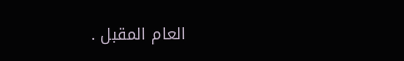العام المقبل .